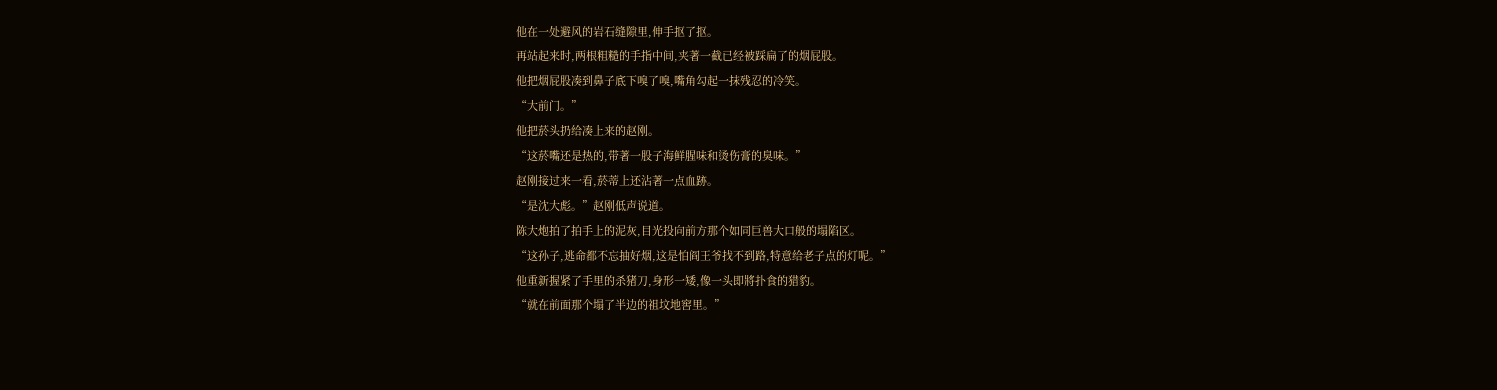他在一处避风的岩石缝隙里,伸手抠了抠。
再站起来时,两根粗糙的手指中间,夹著一截已经被踩扁了的烟屁股。
他把烟屁股凑到鼻子底下嗅了嗅,嘴角勾起一抹残忍的冷笑。
“大前门。”
他把菸头扔给凑上来的赵刚。
“这菸嘴还是热的,带著一股子海鲜腥味和烫伤膏的臭味。”
赵刚接过来一看,菸蒂上还沾著一点血跡。
“是沈大彪。”赵刚低声说道。
陈大炮拍了拍手上的泥灰,目光投向前方那个如同巨兽大口般的塌陷区。
“这孙子,逃命都不忘抽好烟,这是怕阎王爷找不到路,特意给老子点的灯呢。”
他重新握紧了手里的杀猪刀,身形一矮,像一头即將扑食的猎豹。
“就在前面那个塌了半边的祖坟地窖里。”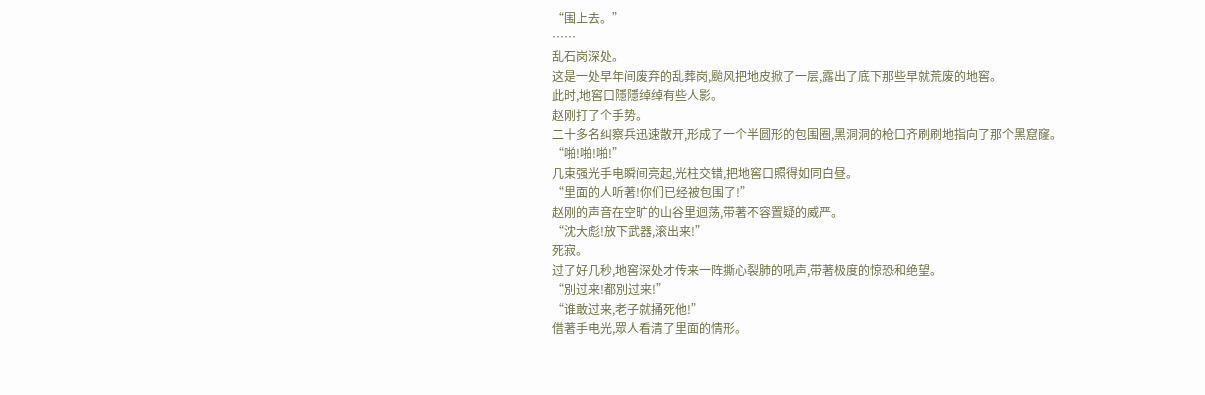“围上去。”
……
乱石岗深处。
这是一处早年间废弃的乱葬岗,颱风把地皮掀了一层,露出了底下那些早就荒废的地窖。
此时,地窖口隱隱绰绰有些人影。
赵刚打了个手势。
二十多名纠察兵迅速散开,形成了一个半圆形的包围圈,黑洞洞的枪口齐刷刷地指向了那个黑窟窿。
“啪!啪!啪!”
几束强光手电瞬间亮起,光柱交错,把地窖口照得如同白昼。
“里面的人听著!你们已经被包围了!”
赵刚的声音在空旷的山谷里迴荡,带著不容置疑的威严。
“沈大彪!放下武器,滚出来!”
死寂。
过了好几秒,地窖深处才传来一阵撕心裂肺的吼声,带著极度的惊恐和绝望。
“別过来!都別过来!”
“谁敢过来,老子就捅死他!”
借著手电光,眾人看清了里面的情形。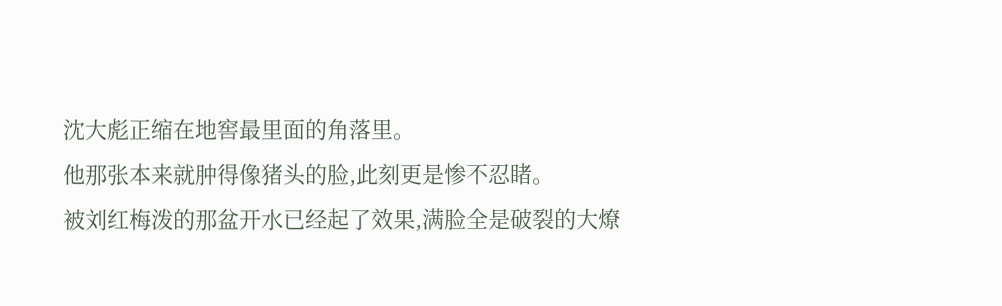沈大彪正缩在地窖最里面的角落里。
他那张本来就肿得像猪头的脸,此刻更是惨不忍睹。
被刘红梅泼的那盆开水已经起了效果,满脸全是破裂的大燎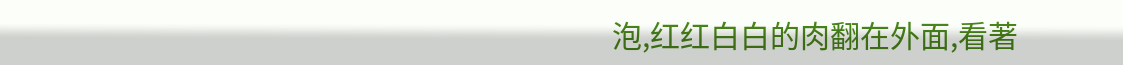泡,红红白白的肉翻在外面,看著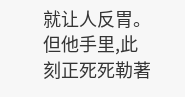就让人反胃。
但他手里,此刻正死死勒著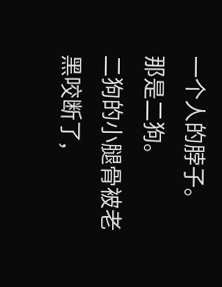一个人的脖子。
那是二狗。
二狗的小腿骨被老黑咬断了,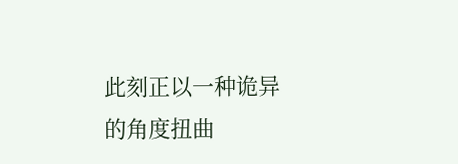此刻正以一种诡异的角度扭曲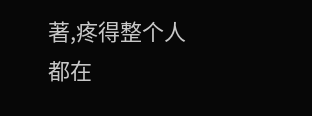著,疼得整个人都在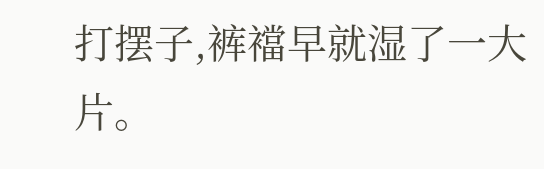打摆子,裤襠早就湿了一大片。